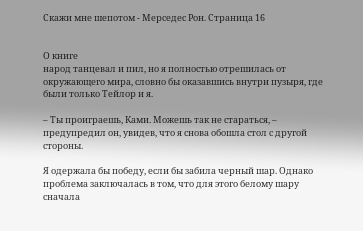Скажи мне шепотом - Мерседес Рон. Страница 16


О книге
народ танцевал и пил, но я полностью отрешилась от окружающего мира, словно бы оказавшись внутри пузыря, где были только Тейлор и я.

– Ты проиграешь, Ками. Можешь так не стараться, – предупредил он, увидев, что я снова обошла стол с другой стороны.

Я одержала бы победу, если бы забила черный шар. Однако проблема заключалась в том, что для этого белому шару сначала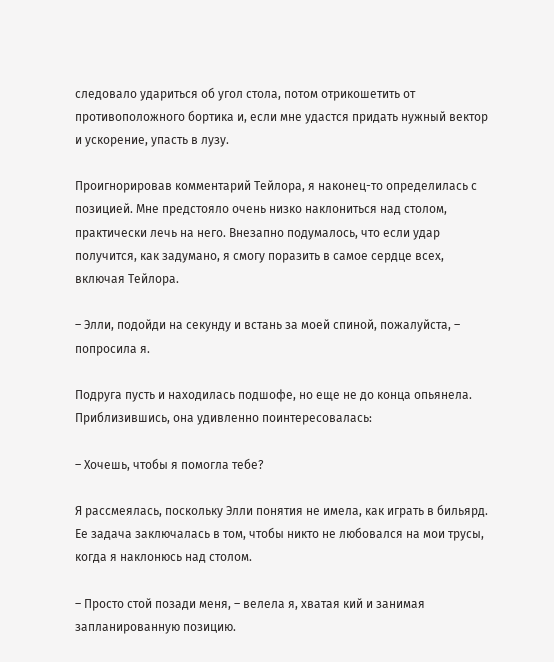следовало удариться об угол стола, потом отрикошетить от противоположного бортика и, если мне удастся придать нужный вектор и ускорение, упасть в лузу.

Проигнорировав комментарий Тейлора, я наконец-то определилась с позицией. Мне предстояло очень низко наклониться над столом, практически лечь на него. Внезапно подумалось, что если удар получится, как задумано, я смогу поразить в самое сердце всех, включая Тейлора.

– Элли, подойди на секунду и встань за моей спиной, пожалуйста, – попросила я.

Подруга пусть и находилась подшофе, но еще не до конца опьянела. Приблизившись, она удивленно поинтересовалась:

– Хочешь, чтобы я помогла тебе?

Я рассмеялась, поскольку Элли понятия не имела, как играть в бильярд. Ее задача заключалась в том, чтобы никто не любовался на мои трусы, когда я наклонюсь над столом.

– Просто стой позади меня, – велела я, хватая кий и занимая запланированную позицию.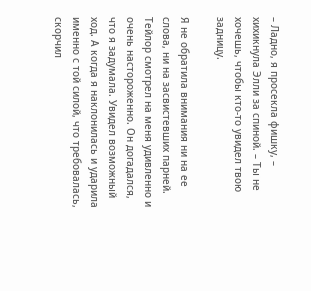– Ладно, я просекла фишку, – хихикнула Элли за спиной. – Ты не хочешь, чтобы кто-то увидел твою задницу.

Я не обратила внимания ни на ее слова, ни на засвистевших парней. Тейлор смотрел на меня удивленно и очень настороженно. Он догадался, что я задумала. Увидел возможный ход. А когда я наклонилась и ударила именно с той силой, что требовалась, скорчил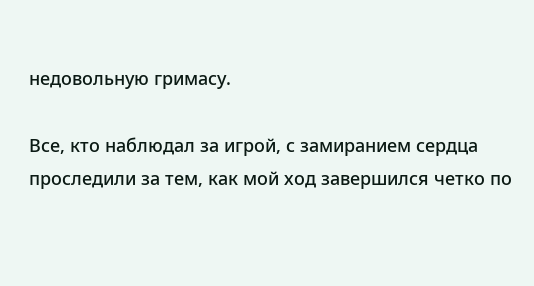недовольную гримасу.

Все, кто наблюдал за игрой, с замиранием сердца проследили за тем, как мой ход завершился четко по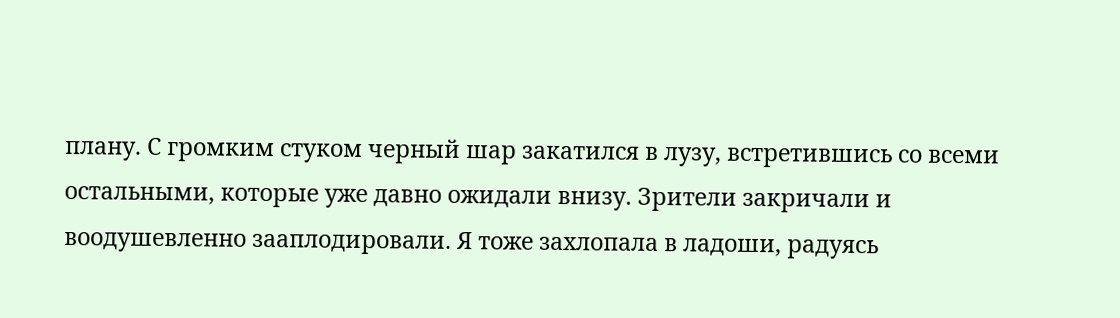плану. С громким стуком черный шар закатился в лузу, встретившись со всеми остальными, которые уже давно ожидали внизу. Зрители закричали и воодушевленно зааплодировали. Я тоже захлопала в ладоши, радуясь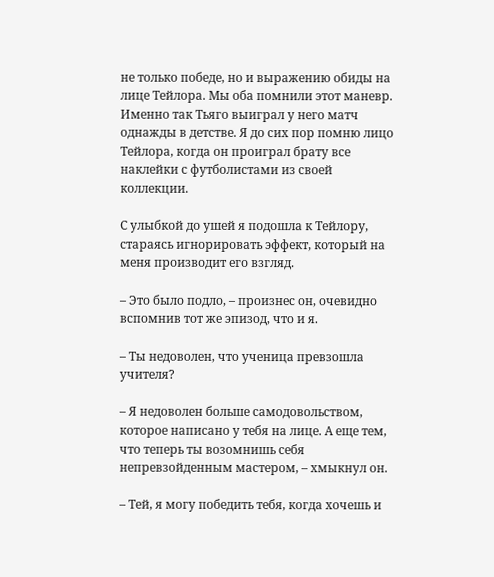не только победе, но и выражению обиды на лице Тейлора. Мы оба помнили этот маневр. Именно так Тьяго выиграл у него матч однажды в детстве. Я до сих пор помню лицо Тейлора, когда он проиграл брату все наклейки с футболистами из своей коллекции.

С улыбкой до ушей я подошла к Тейлору, стараясь игнорировать эффект, который на меня производит его взгляд.

– Это было подло, – произнес он, очевидно вспомнив тот же эпизод, что и я.

– Ты недоволен, что ученица превзошла учителя?

– Я недоволен больше самодовольством, которое написано у тебя на лице. А еще тем, что теперь ты возомнишь себя непревзойденным мастером, – хмыкнул он.

– Тей, я могу победить тебя, когда хочешь и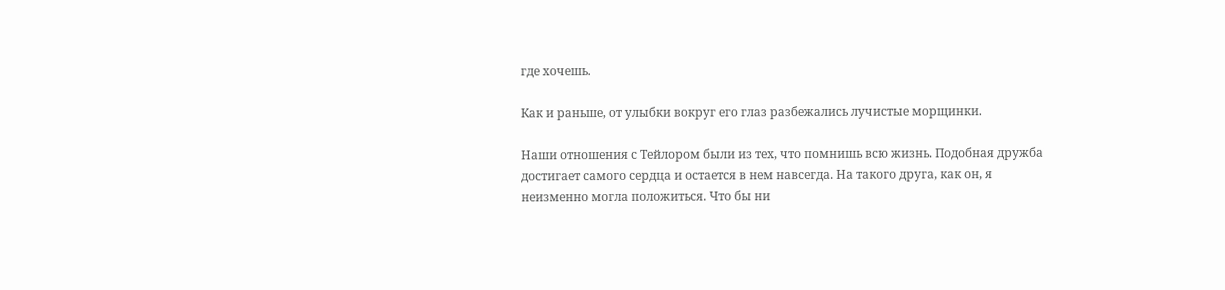где хочешь.

Как и раньше, от улыбки вокруг его глаз разбежались лучистые морщинки.

Наши отношения с Тейлором были из тех, что помнишь всю жизнь. Подобная дружба достигает самого сердца и остается в нем навсегда. На такого друга, как он, я неизменно могла положиться. Что бы ни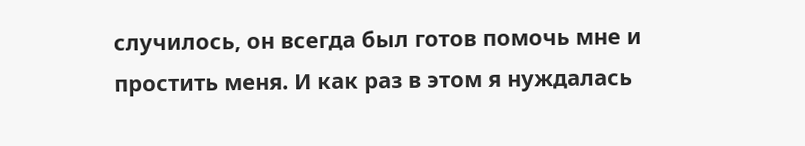случилось, он всегда был готов помочь мне и простить меня. И как раз в этом я нуждалась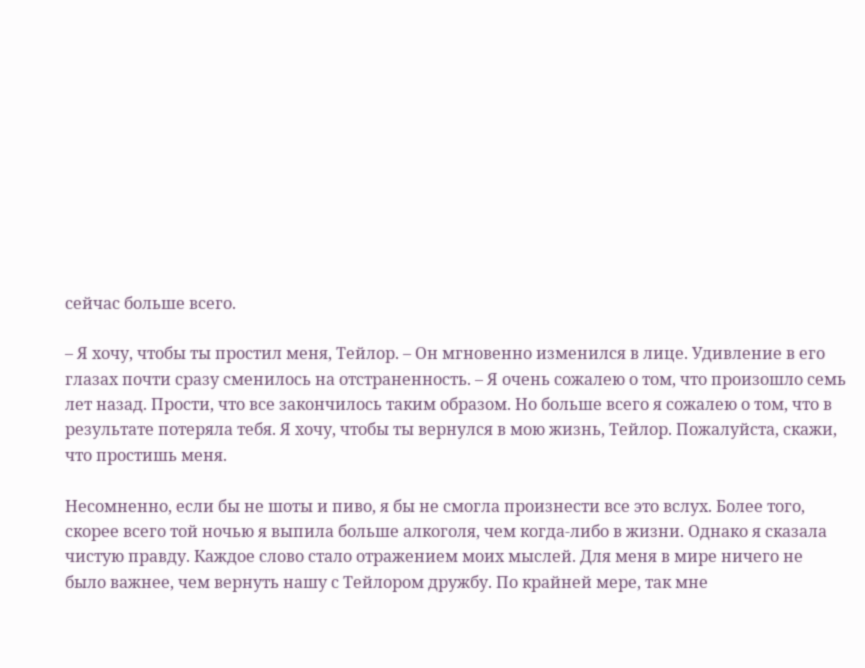сейчас больше всего.

– Я хочу, чтобы ты простил меня, Тейлор. – Он мгновенно изменился в лице. Удивление в его глазах почти сразу сменилось на отстраненность. – Я очень сожалею о том, что произошло семь лет назад. Прости, что все закончилось таким образом. Но больше всего я сожалею о том, что в результате потеряла тебя. Я хочу, чтобы ты вернулся в мою жизнь, Тейлор. Пожалуйста, скажи, что простишь меня.

Несомненно, если бы не шоты и пиво, я бы не смогла произнести все это вслух. Более того, скорее всего той ночью я выпила больше алкоголя, чем когда-либо в жизни. Однако я сказала чистую правду. Каждое слово стало отражением моих мыслей. Для меня в мире ничего не было важнее, чем вернуть нашу с Тейлором дружбу. По крайней мере, так мне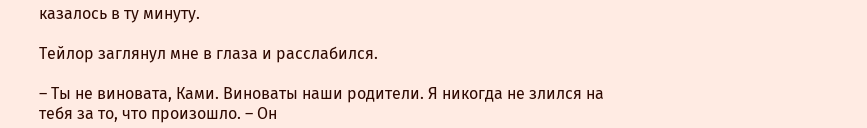казалось в ту минуту.

Тейлор заглянул мне в глаза и расслабился.

– Ты не виновата, Ками. Виноваты наши родители. Я никогда не злился на тебя за то, что произошло. – Он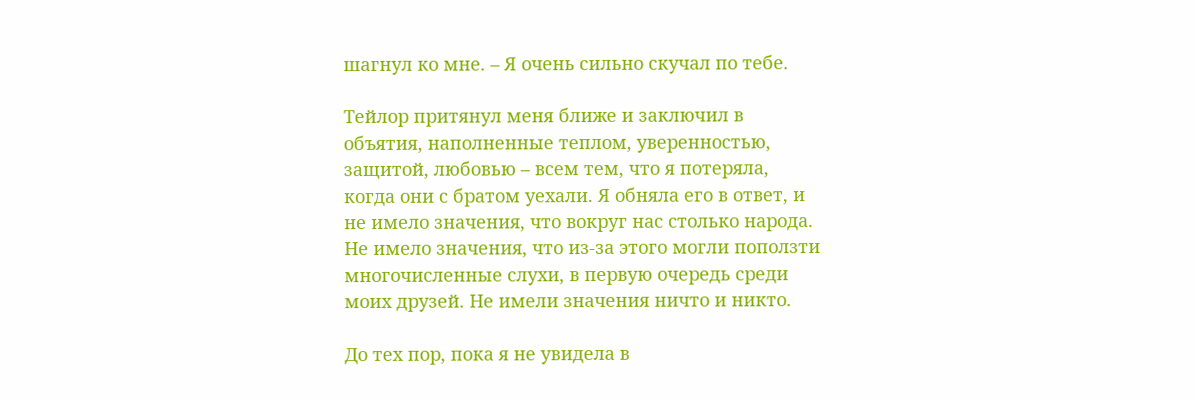шагнул ко мне. – Я очень сильно скучал по тебе.

Тейлор притянул меня ближе и заключил в объятия, наполненные теплом, уверенностью, защитой, любовью – всем тем, что я потеряла, когда они с братом уехали. Я обняла его в ответ, и не имело значения, что вокруг нас столько народа. Не имело значения, что из-за этого могли поползти многочисленные слухи, в первую очередь среди моих друзей. Не имели значения ничто и никто.

До тех пор, пока я не увидела в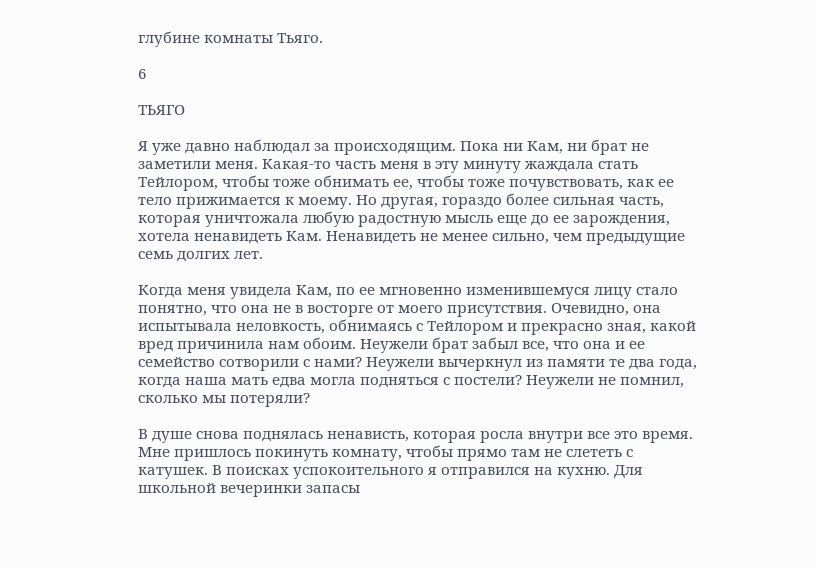глубине комнаты Тьяго.

6

ТЬЯГО

Я уже давно наблюдал за происходящим. Пока ни Кам, ни брат не заметили меня. Какая-то часть меня в эту минуту жаждала стать Тейлором, чтобы тоже обнимать ее, чтобы тоже почувствовать, как ее тело прижимается к моему. Но другая, гораздо более сильная часть, которая уничтожала любую радостную мысль еще до ее зарождения, хотела ненавидеть Кам. Ненавидеть не менее сильно, чем предыдущие семь долгих лет.

Когда меня увидела Кам, по ее мгновенно изменившемуся лицу стало понятно, что она не в восторге от моего присутствия. Очевидно, она испытывала неловкость, обнимаясь с Тейлором и прекрасно зная, какой вред причинила нам обоим. Неужели брат забыл все, что она и ее семейство сотворили с нами? Неужели вычеркнул из памяти те два года, когда наша мать едва могла подняться с постели? Неужели не помнил, сколько мы потеряли?

В душе снова поднялась ненависть, которая росла внутри все это время. Мне пришлось покинуть комнату, чтобы прямо там не слететь с катушек. В поисках успокоительного я отправился на кухню. Для школьной вечеринки запасы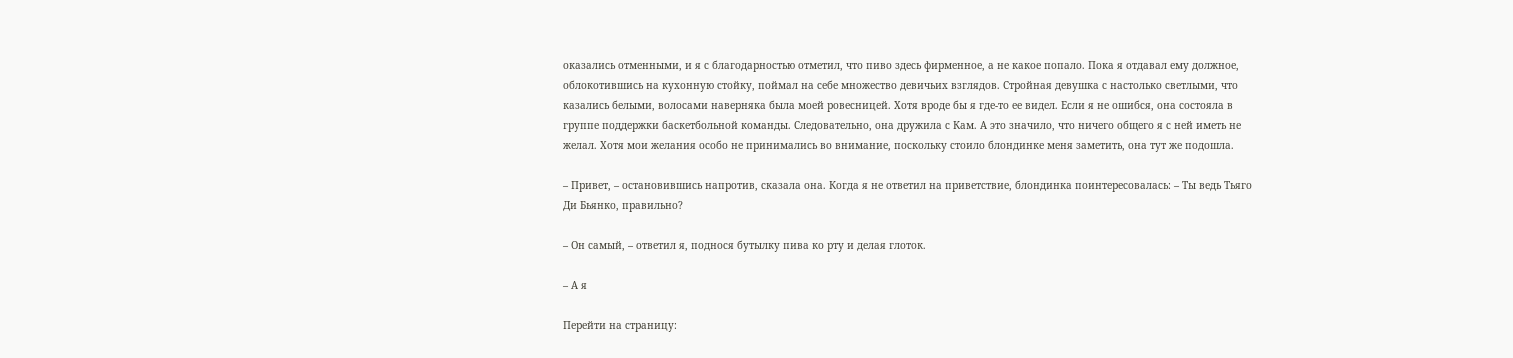оказались отменными, и я с благодарностью отметил, что пиво здесь фирменное, а не какое попало. Пока я отдавал ему должное, облокотившись на кухонную стойку, поймал на себе множество девичьих взглядов. Стройная девушка с настолько светлыми, что казались белыми, волосами наверняка была моей ровесницей. Хотя вроде бы я где-то ее видел. Если я не ошибся, она состояла в группе поддержки баскетбольной команды. Следовательно, она дружила с Кам. А это значило, что ничего общего я с ней иметь не желал. Хотя мои желания особо не принимались во внимание, поскольку стоило блондинке меня заметить, она тут же подошла.

– Привет, – остановившись напротив, сказала она. Когда я не ответил на приветствие, блондинка поинтересовалась: – Ты ведь Тьяго Ди Бьянко, правильно?

– Он самый, – ответил я, поднося бутылку пива ко рту и делая глоток.

– А я

Перейти на страницу: